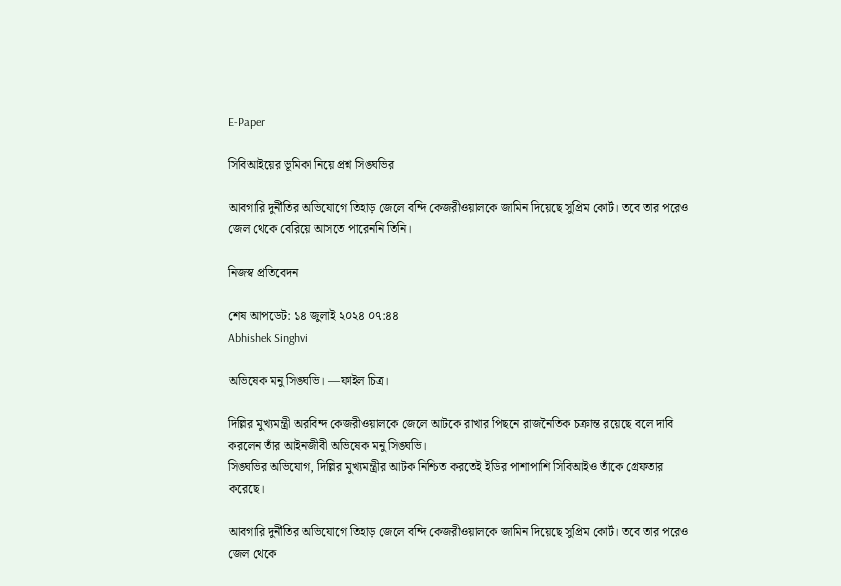E-Paper

সিবিআইয়ের ভূমিকা নিয়ে প্রশ্ন সিঙ্ঘভির

আবগারি দুর্নীতির অভিযোগে তিহাড় জেলে বন্দি কেজরীওয়ালকে জামিন দিয়েছে সুপ্রিম কোর্ট। তবে তার পরেও জেল থেকে বেরিয়ে আসতে পারেননি তিনি।

নিজস্ব প্রতিবেদন

শেষ আপডেট: ১৪ জুলাই ২০২৪ ০৭:৪৪
Abhishek Singhvi

অভিষেক মনু সিঙ্ঘভি। —ফাইল চিত্র।

দিল্লির মুখ্যমন্ত্রী অরবিন্দ কেজরীওয়ালকে জেলে আটকে রাখার পিছনে রাজনৈতিক চক্রান্ত রয়েছে বলে দাবি করলেন তাঁর আইনজীবী অভিষেক মনু সিঙ্ঘভি।
সিঙ্ঘভির অভিযোগ, দিল্লির মুখ্যমন্ত্রীর আটক নিশ্চিত করতেই ইডির পাশাপাশি সিবিআইও তাঁকে গ্রেফতার করেছে।

আবগারি দুর্নীতির অভিযোগে তিহাড় জেলে বন্দি কেজরীওয়ালকে জামিন দিয়েছে সুপ্রিম কোর্ট। তবে তার পরেও জেল থেকে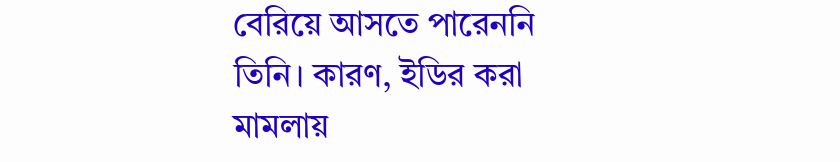বেরিয়ে আসতে পারেননি তিনি। কারণ, ইডির করা মামলায়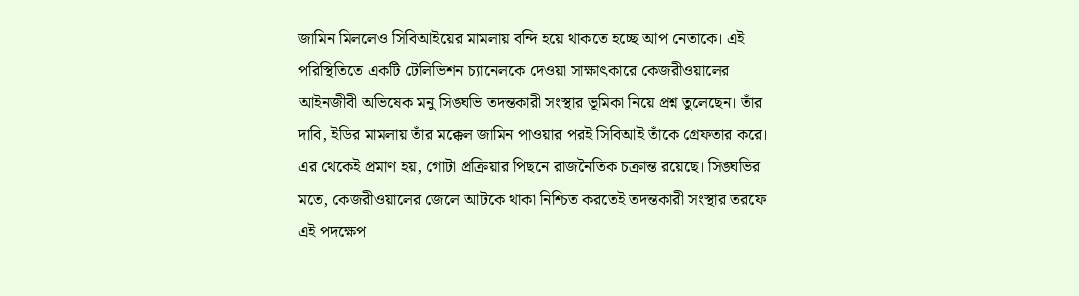জামিন মিললেও সিবিআইয়ের মামলায় বন্দি হয়ে থাকতে হচ্ছে আপ নেতাকে। এই পরিস্থিতিতে একটি টেলিভিশন চ্যানেলকে দেওয়া সাক্ষাৎকারে কেজরীওয়ালের আইনজীবী অভিষেক মনু সিঙ্ঘভি তদন্তকারী সংস্থার ভূমিকা নিয়ে প্রশ্ন তুলেছেন। তাঁর দাবি, ইডির মামলায় তাঁর মক্কেল জামিন পাওয়ার পরই সিবিআই তাঁকে গ্রেফতার করে। এর থেকেই প্রমাণ হয়, গোটা প্রক্রিয়ার পিছনে রাজনৈতিক চক্রান্ত রয়েছে। সিঙ্ঘভির মতে, কেজরীওয়ালের জেলে আটকে থাকা নিশ্চিত করতেই তদন্তকারী সংস্থার তরফে এই পদক্ষেপ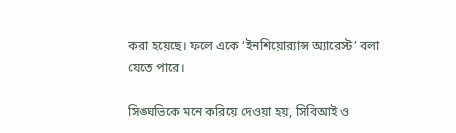করা হয়েছে। ফলে একে ‘ইনশিয়োর‌্যান্স অ্যারেস্ট’ বলা যেতে পারে।

সিঙ্ঘভিকে মনে করিয়ে দেওয়া হয়, সিবিআই ও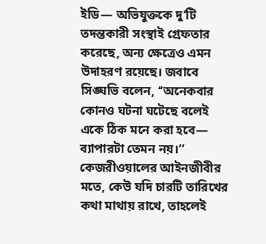ইডি— অভিযুক্তকে দু’টি তদন্তকারী সংস্থাই গ্রেফতার করেছে, অন্য ক্ষেত্রেও এমন উদাহরণ রয়েছে। জবাবে সিঙ্ঘভি বলেন, ‘‘অনেকবার কোনও ঘটনা ঘটেছে বলেই একে ঠিক মনে করা হবে— ব্যাপারটা তেমন নয়।’’ কেজরীওয়ালের আইনজীবীর মতে, কেউ যদি চারটি তারিখের কথা মাথায় রাখে, তাহলেই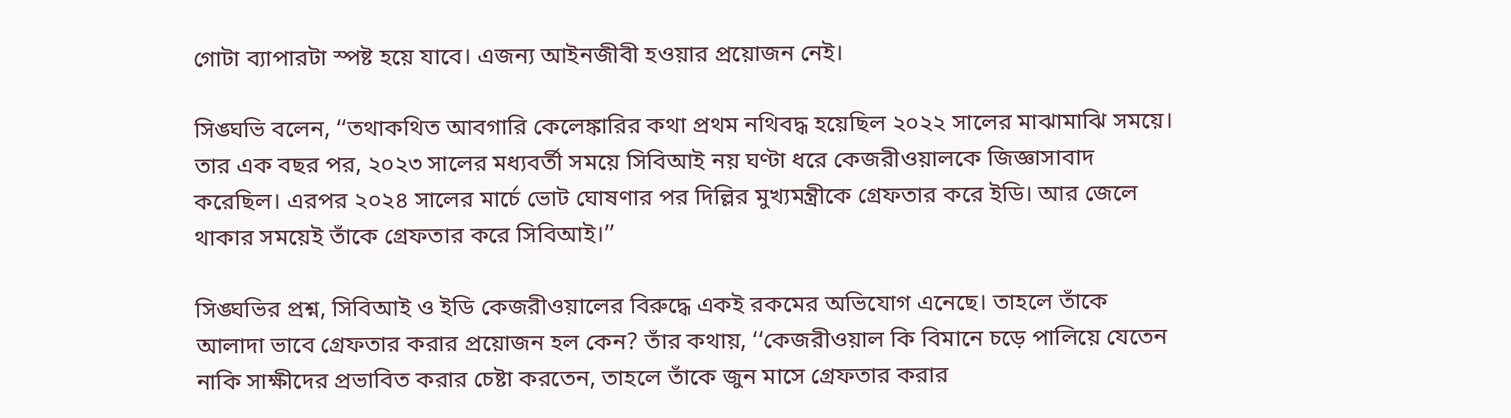গোটা ব্যাপারটা স্পষ্ট হয়ে যাবে। এজন্য আইনজীবী হওয়ার প্রয়োজন নেই।

সিঙ্ঘভি বলেন, ‘‘তথাকথিত আবগারি কেলেঙ্কারির কথা প্রথম নথিবদ্ধ হয়েছিল ২০২২ সালের মাঝামাঝি সময়ে। তার এক বছর পর, ২০২৩ সালের মধ্যবর্তী সময়ে সিবিআই নয় ঘণ্টা ধরে কেজরীওয়ালকে জিজ্ঞাসাবাদ করেছিল। এরপর ২০২৪ সালের মার্চে ভোট ঘোষণার পর দিল্লির মুখ্যমন্ত্রীকে গ্রেফতার করে ইডি। আর জেলে থাকার সময়েই তাঁকে গ্রেফতার করে সিবিআই।’’

সিঙ্ঘভির প্রশ্ন, সিবিআই ও ইডি কেজরীওয়ালের বিরুদ্ধে একই রকমের অভিযোগ এনেছে। তাহলে তাঁকে আলাদা ভাবে গ্রেফতার করার প্রয়োজন হল কেন? তাঁর কথায়, ‘‘কেজরীওয়াল কি বিমানে চড়ে পালিয়ে যেতেন নাকি সাক্ষীদের প্রভাবিত করার চেষ্টা করতেন, তাহলে তাঁকে জুন মাসে গ্রেফতার করার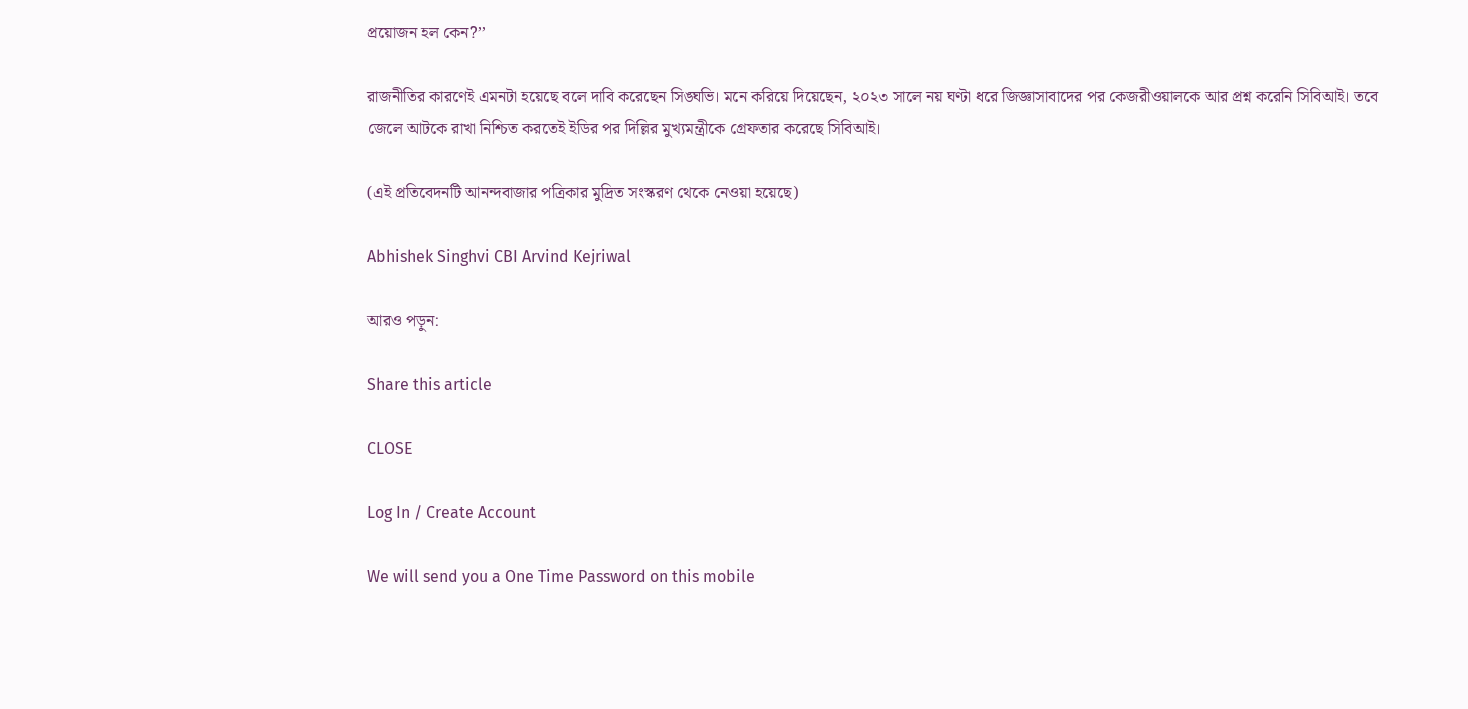প্রয়োজন হল কেন?’’

রাজনীতির কারণেই এমনটা হয়েছে বলে দাবি করেছেন সিঙ্ঘভি। মনে করিয়ে দিয়েছেন, ২০২৩ সালে নয় ঘণ্টা ধরে জিজ্ঞাসাবাদের পর কেজরীওয়ালকে আর প্রশ্ন করেনি সিবিআই। তবে জেলে আটকে রাখা নিশ্চিত করতেই ইডির পর দিল্লির মুখ্যমন্ত্রীকে গ্রেফতার করেছে সিবিআই।

(এই প্রতিবেদনটি আনন্দবাজার পত্রিকার মুদ্রিত সংস্করণ থেকে নেওয়া হয়েছে)

Abhishek Singhvi CBI Arvind Kejriwal

আরও পড়ুন:

Share this article

CLOSE

Log In / Create Account

We will send you a One Time Password on this mobile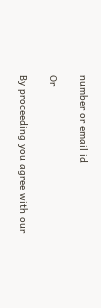number or email id

Or

By proceeding you agree with our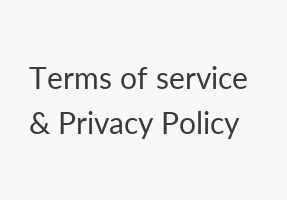Terms of service & Privacy Policy